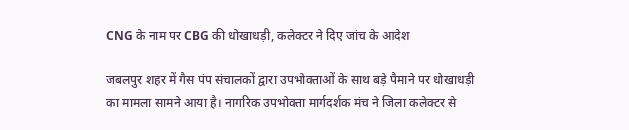CNG के नाम पर CBG की धोखाधड़ी, कलेक्टर ने दिए जांच के आदेश

जबलपुर शहर में गैस पंप संचालकों द्वारा उपभोक्ताओं के साथ बड़े पैमाने पर धोखाधड़ी का मामला सामने आया है। नागरिक उपभोक्ता मार्गदर्शक मंच ने जिला कलेक्टर से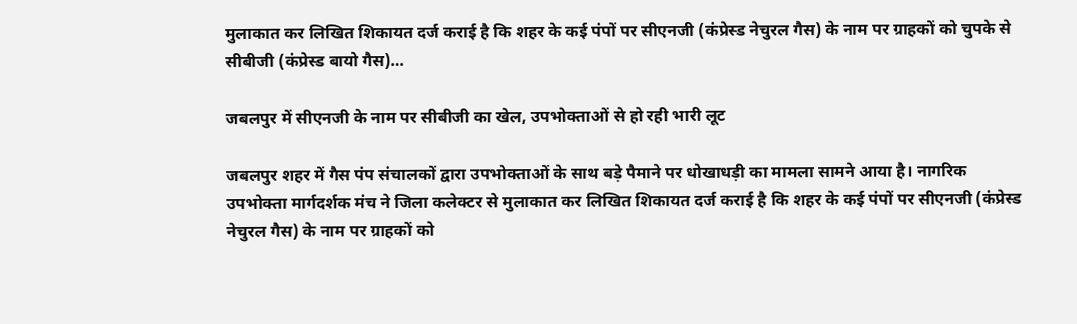मुलाकात कर लिखित शिकायत दर्ज कराई है कि शहर के कई पंपों पर सीएनजी (कंप्रेस्ड नेचुरल गैस) के नाम पर ग्राहकों को चुपके से सीबीजी (कंप्रेस्ड बायो गैस)…

जबलपुर में सीएनजी के नाम पर सीबीजी का खेल, उपभोक्ताओं से हो रही भारी लूट

जबलपुर शहर में गैस पंप संचालकों द्वारा उपभोक्ताओं के साथ बड़े पैमाने पर धोखाधड़ी का मामला सामने आया है। नागरिक उपभोक्ता मार्गदर्शक मंच ने जिला कलेक्टर से मुलाकात कर लिखित शिकायत दर्ज कराई है कि शहर के कई पंपों पर सीएनजी (कंप्रेस्ड नेचुरल गैस) के नाम पर ग्राहकों को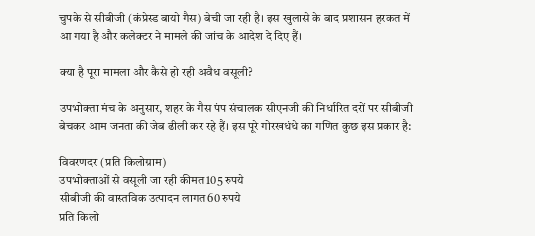चुपके से सीबीजी (कंप्रेस्ड बायो गैस) बेची जा रही है। इस खुलासे के बाद प्रशासन हरकत में आ गया है और कलेक्टर ने मामले की जांच के आदेश दे दिए हैं।

क्या है पूरा मामला और कैसे हो रही अवैध वसूली?

उपभोक्ता मंच के अनुसार, शहर के गैस पंप संचालक सीएनजी की निर्धारित दरों पर सीबीजी बेचकर आम जनता की जेब ढीली कर रहे हैं। इस पूरे गोरखधंधे का गणित कुछ इस प्रकार है:

विवरणदर (प्रति किलोग्राम)
उपभोक्ताओं से वसूली जा रही कीमत105 रुपये
सीबीजी की वास्तविक उत्पादन लागत60 रुपये
प्रति किलो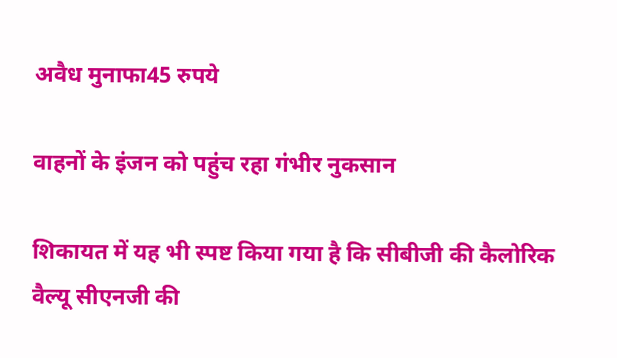अवैध मुनाफा45 रुपये

वाहनों के इंजन को पहुंच रहा गंभीर नुकसान

शिकायत में यह भी स्पष्ट किया गया है कि सीबीजी की कैलोरिक वैल्यू सीएनजी की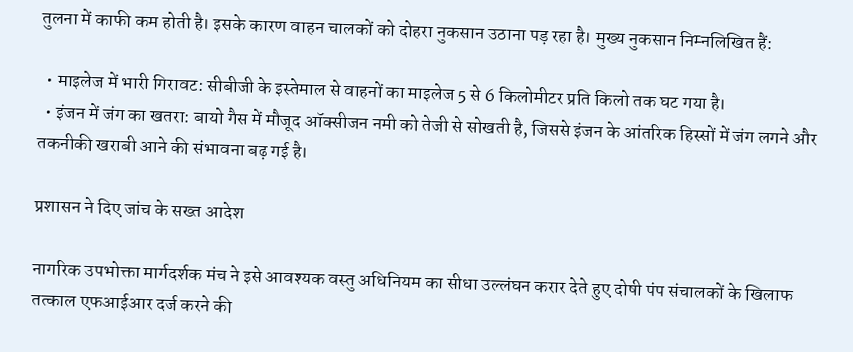तुलना में काफी कम होती है। इसके कारण वाहन चालकों को दोहरा नुकसान उठाना पड़ रहा है। मुख्य नुकसान निम्नलिखित हैं:

  • माइलेज में भारी गिरावट: सीबीजी के इस्तेमाल से वाहनों का माइलेज 5 से 6 किलोमीटर प्रति किलो तक घट गया है।
  • इंजन में जंग का खतरा: बायो गैस में मौजूद ऑक्सीजन नमी को तेजी से सोखती है, जिससे इंजन के आंतरिक हिस्सों में जंग लगने और तकनीकी खराबी आने की संभावना बढ़ गई है।

प्रशासन ने दिए जांच के सख्त आदेश

नागरिक उपभोक्ता मार्गदर्शक मंच ने इसे आवश्यक वस्तु अधिनियम का सीधा उल्लंघन करार देते हुए दोषी पंप संचालकों के खिलाफ तत्काल एफआईआर दर्ज करने की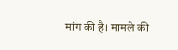मांग की है। मामले की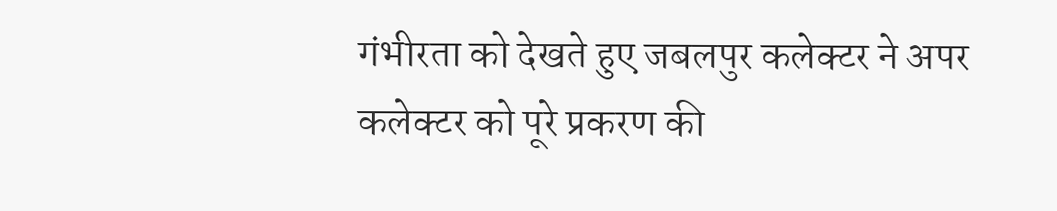गंभीरता को देखते हुए जबलपुर कलेक्टर ने अपर कलेक्टर को पूरे प्रकरण की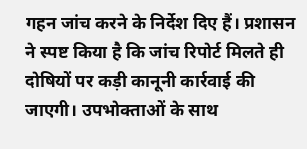गहन जांच करने के निर्देश दिए हैं। प्रशासन ने स्पष्ट किया है कि जांच रिपोर्ट मिलते ही दोषियों पर कड़ी कानूनी कार्रवाई की जाएगी। उपभोक्ताओं के साथ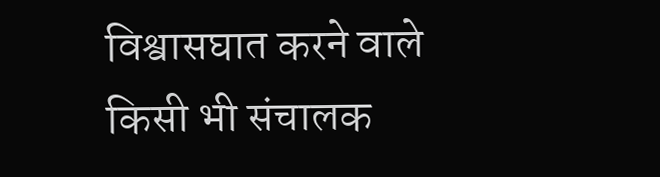विश्वासघात करने वाले किसी भी संचालक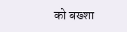को बख्शा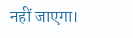नहीं जाएगा।